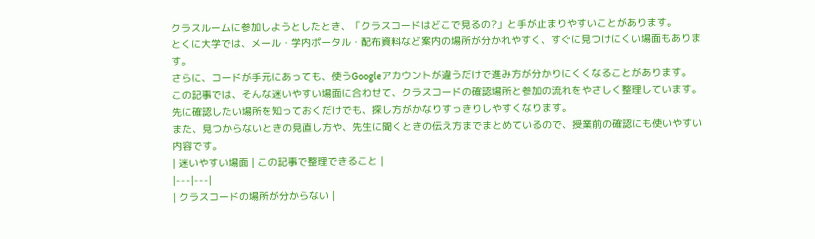クラスルームに参加しようとしたとき、「クラスコードはどこで見るの?」と手が止まりやすいことがあります。
とくに大学では、メール・学内ポータル・配布資料など案内の場所が分かれやすく、すぐに見つけにくい場面もあります。
さらに、コードが手元にあっても、使うGoogleアカウントが違うだけで進み方が分かりにくくなることがあります。
この記事では、そんな迷いやすい場面に合わせて、クラスコードの確認場所と参加の流れをやさしく整理しています。
先に確認したい場所を知っておくだけでも、探し方がかなりすっきりしやすくなります。
また、見つからないときの見直し方や、先生に聞くときの伝え方までまとめているので、授業前の確認にも使いやすい内容です。
| 迷いやすい場面 | この記事で整理できること |
|---|---|
| クラスコードの場所が分からない |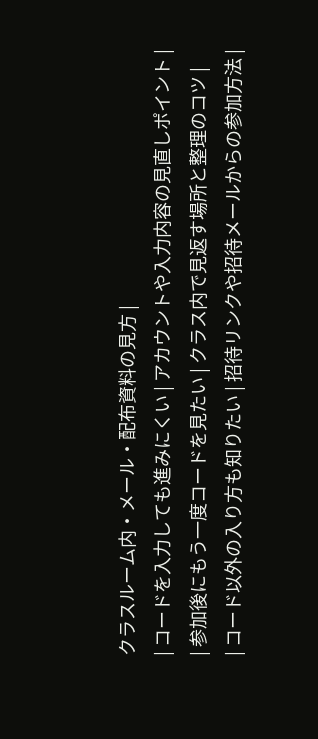クラスルーム内・メール・配布資料の見方 |
| コードを入力しても進みにくい | アカウントや入力内容の見直しポイント |
| 参加後にもう一度コードを見たい | クラス内で見返す場所と整理のコツ |
| コード以外の入り方も知りたい | 招待リンクや招待メールからの参加方法 |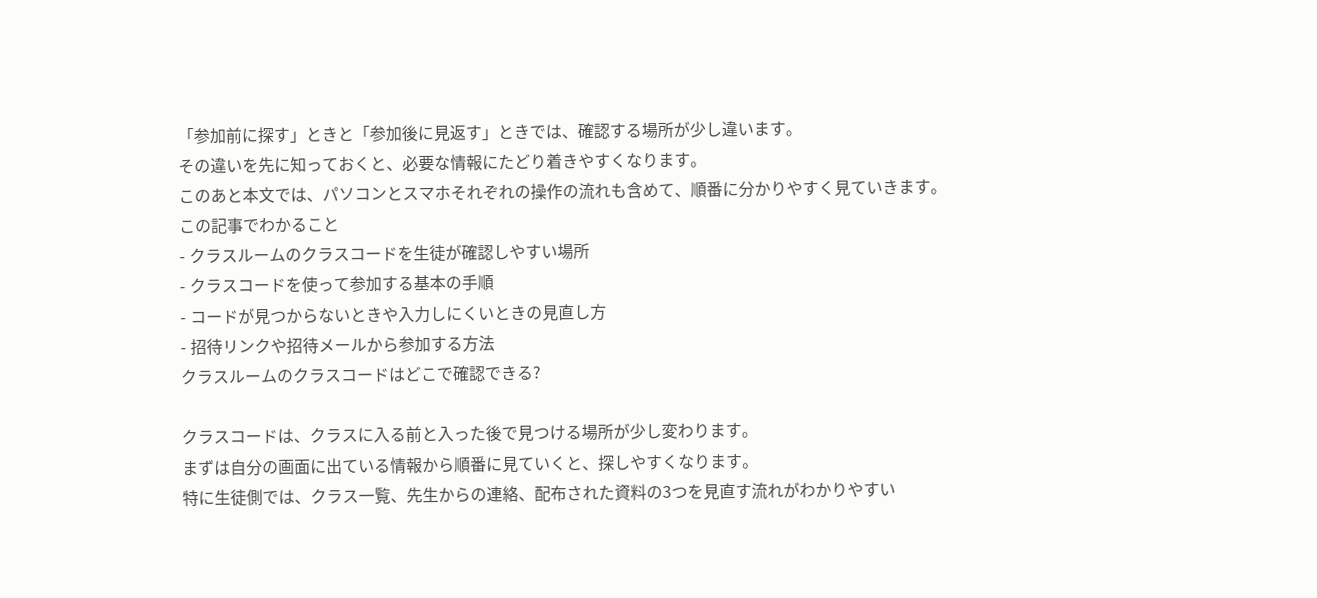「参加前に探す」ときと「参加後に見返す」ときでは、確認する場所が少し違います。
その違いを先に知っておくと、必要な情報にたどり着きやすくなります。
このあと本文では、パソコンとスマホそれぞれの操作の流れも含めて、順番に分かりやすく見ていきます。
この記事でわかること
- クラスルームのクラスコードを生徒が確認しやすい場所
- クラスコードを使って参加する基本の手順
- コードが見つからないときや入力しにくいときの見直し方
- 招待リンクや招待メールから参加する方法
クラスルームのクラスコードはどこで確認できる?

クラスコードは、クラスに入る前と入った後で見つける場所が少し変わります。
まずは自分の画面に出ている情報から順番に見ていくと、探しやすくなります。
特に生徒側では、クラス一覧、先生からの連絡、配布された資料の3つを見直す流れがわかりやすい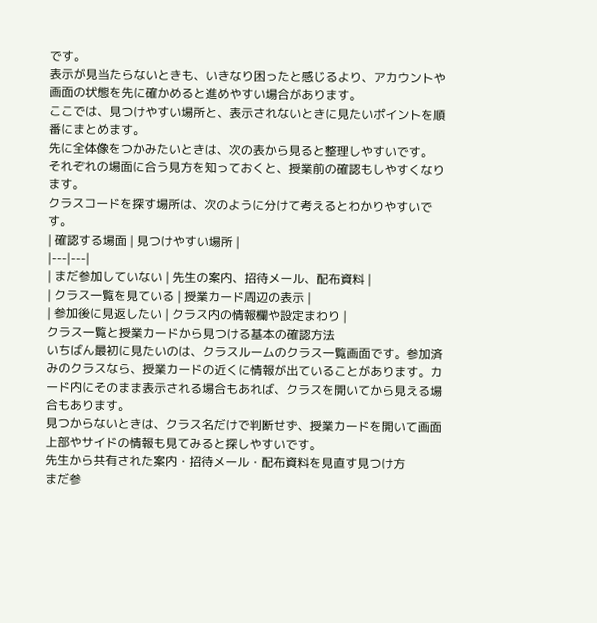です。
表示が見当たらないときも、いきなり困ったと感じるより、アカウントや画面の状態を先に確かめると進めやすい場合があります。
ここでは、見つけやすい場所と、表示されないときに見たいポイントを順番にまとめます。
先に全体像をつかみたいときは、次の表から見ると整理しやすいです。
それぞれの場面に合う見方を知っておくと、授業前の確認もしやすくなります。
クラスコードを探す場所は、次のように分けて考えるとわかりやすいです。
| 確認する場面 | 見つけやすい場所 |
|---|---|
| まだ参加していない | 先生の案内、招待メール、配布資料 |
| クラス一覧を見ている | 授業カード周辺の表示 |
| 参加後に見返したい | クラス内の情報欄や設定まわり |
クラス一覧と授業カードから見つける基本の確認方法
いちばん最初に見たいのは、クラスルームのクラス一覧画面です。参加済みのクラスなら、授業カードの近くに情報が出ていることがあります。カード内にそのまま表示される場合もあれば、クラスを開いてから見える場合もあります。
見つからないときは、クラス名だけで判断せず、授業カードを開いて画面上部やサイドの情報も見てみると探しやすいです。
先生から共有された案内・招待メール・配布資料を見直す見つけ方
まだ参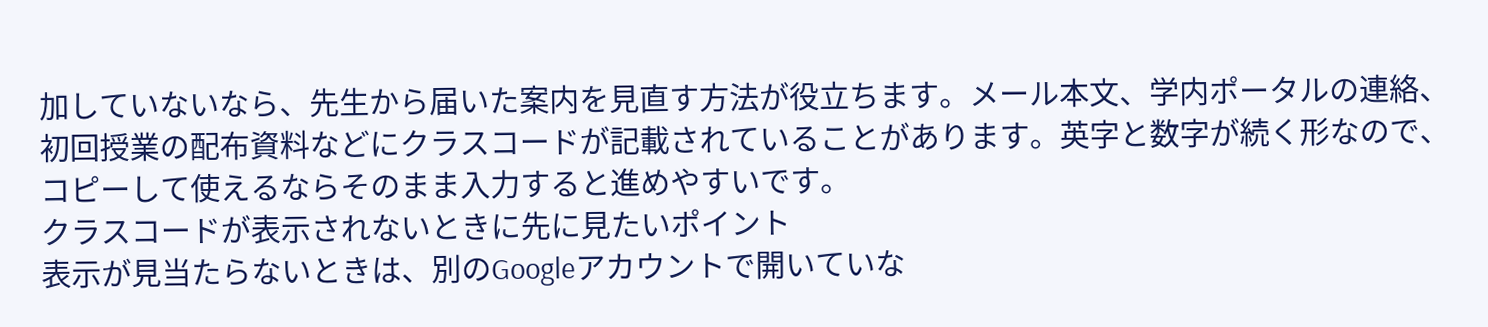加していないなら、先生から届いた案内を見直す方法が役立ちます。メール本文、学内ポータルの連絡、初回授業の配布資料などにクラスコードが記載されていることがあります。英字と数字が続く形なので、コピーして使えるならそのまま入力すると進めやすいです。
クラスコードが表示されないときに先に見たいポイント
表示が見当たらないときは、別のGoogleアカウントで開いていな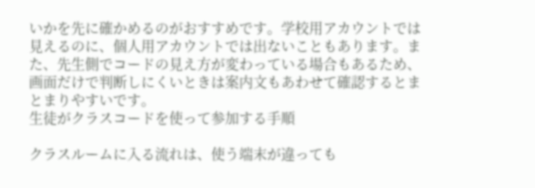いかを先に確かめるのがおすすめです。学校用アカウントでは見えるのに、個人用アカウントでは出ないこともあります。また、先生側でコードの見え方が変わっている場合もあるため、画面だけで判断しにくいときは案内文もあわせて確認するとまとまりやすいです。
生徒がクラスコードを使って参加する手順

クラスルームに入る流れは、使う端末が違っても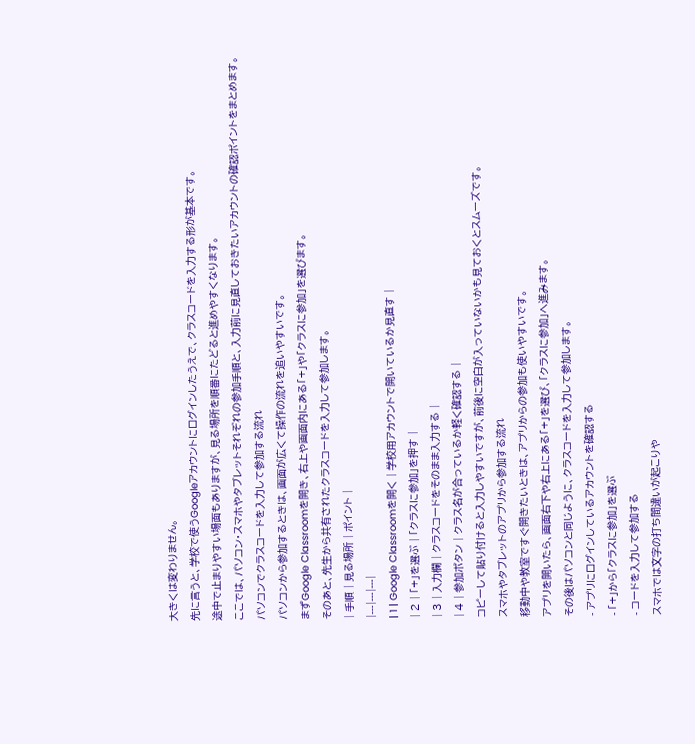大きくは変わりません。
先に言うと、学校で使うGoogleアカウントにログインしたうえで、クラスコードを入力する形が基本です。
途中で止まりやすい場面もありますが、見る場所を順番にたどると進めやすくなります。
ここでは、パソコン・スマホやタブレットそれぞれの参加手順と、入力前に見直しておきたいアカウントの確認ポイントをまとめます。
パソコンでクラスコードを入力して参加する流れ
パソコンから参加するときは、画面が広くて操作の流れを追いやすいです。
まずGoogle Classroomを開き、右上や画面内にある「+」や「クラスに参加」を選びます。
そのあと、先生から共有されたクラスコードを入力して参加します。
| 手順 | 見る場所 | ポイント |
|---|---|---|
| 1 | Google Classroomを開く | 学校用アカウントで開いているか見直す |
| 2 | 「+」を選ぶ | 「クラスに参加」を押す |
| 3 | 入力欄 | クラスコードをそのまま入力する |
| 4 | 参加ボタン | クラス名が合っているか軽く確認する |
コピーして貼り付けると入力しやすいですが、前後に空白が入っていないかも見ておくとスムーズです。
スマホやタブレットのアプリから参加する流れ
移動中や教室ですぐ開きたいときは、アプリからの参加も使いやすいです。
アプリを開いたら、画面右下や右上にある「+」を選び、「クラスに参加」へ進みます。
その後はパソコンと同じように、クラスコードを入力して参加します。
- アプリにログインしているアカウントを確認する
- 「+」から「クラスに参加」を選ぶ
- コードを入力して参加する
スマホでは文字の打ち間違いが起こりや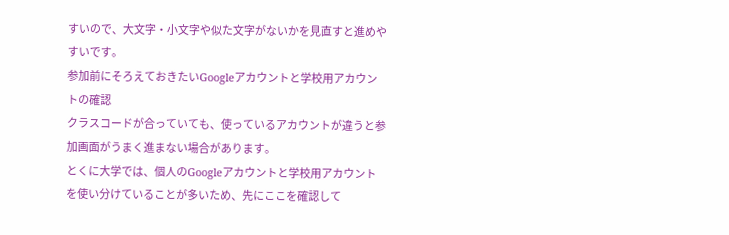すいので、大文字・小文字や似た文字がないかを見直すと進めやすいです。
参加前にそろえておきたいGoogleアカウントと学校用アカウントの確認
クラスコードが合っていても、使っているアカウントが違うと参加画面がうまく進まない場合があります。
とくに大学では、個人のGoogleアカウントと学校用アカウントを使い分けていることが多いため、先にここを確認して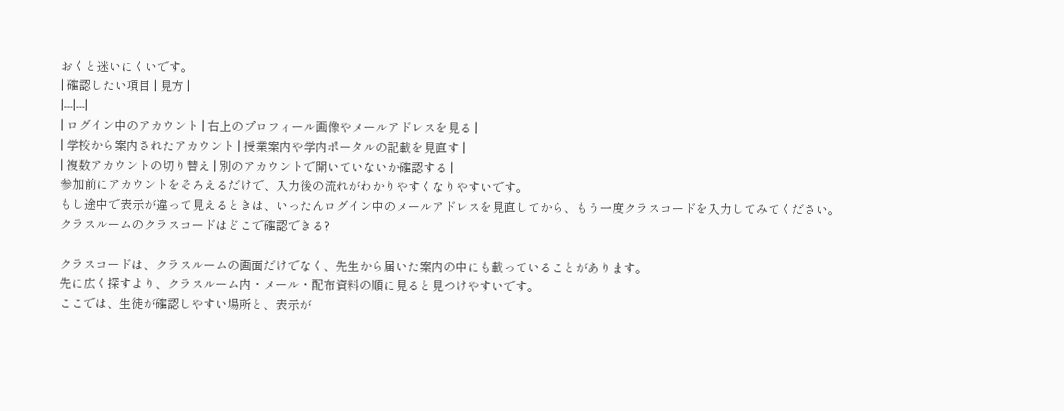おくと迷いにくいです。
| 確認したい項目 | 見方 |
|---|---|
| ログイン中のアカウント | 右上のプロフィール画像やメールアドレスを見る |
| 学校から案内されたアカウント | 授業案内や学内ポータルの記載を見直す |
| 複数アカウントの切り替え | 別のアカウントで開いていないか確認する |
参加前にアカウントをそろえるだけで、入力後の流れがわかりやすくなりやすいです。
もし途中で表示が違って見えるときは、いったんログイン中のメールアドレスを見直してから、もう一度クラスコードを入力してみてください。
クラスルームのクラスコードはどこで確認できる?

クラスコードは、クラスルームの画面だけでなく、先生から届いた案内の中にも載っていることがあります。
先に広く探すより、クラスルーム内・メール・配布資料の順に見ると見つけやすいです。
ここでは、生徒が確認しやすい場所と、表示が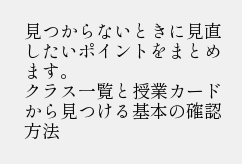見つからないときに見直したいポイントをまとめます。
クラス一覧と授業カードから見つける基本の確認方法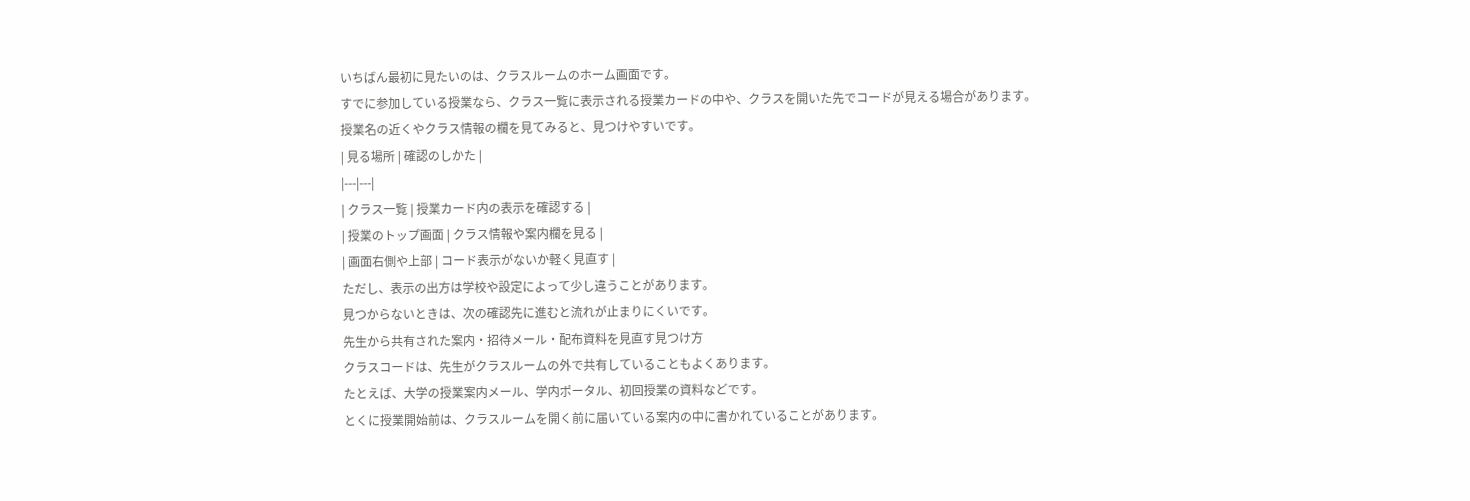いちばん最初に見たいのは、クラスルームのホーム画面です。
すでに参加している授業なら、クラス一覧に表示される授業カードの中や、クラスを開いた先でコードが見える場合があります。
授業名の近くやクラス情報の欄を見てみると、見つけやすいです。
| 見る場所 | 確認のしかた |
|---|---|
| クラス一覧 | 授業カード内の表示を確認する |
| 授業のトップ画面 | クラス情報や案内欄を見る |
| 画面右側や上部 | コード表示がないか軽く見直す |
ただし、表示の出方は学校や設定によって少し違うことがあります。
見つからないときは、次の確認先に進むと流れが止まりにくいです。
先生から共有された案内・招待メール・配布資料を見直す見つけ方
クラスコードは、先生がクラスルームの外で共有していることもよくあります。
たとえば、大学の授業案内メール、学内ポータル、初回授業の資料などです。
とくに授業開始前は、クラスルームを開く前に届いている案内の中に書かれていることがあります。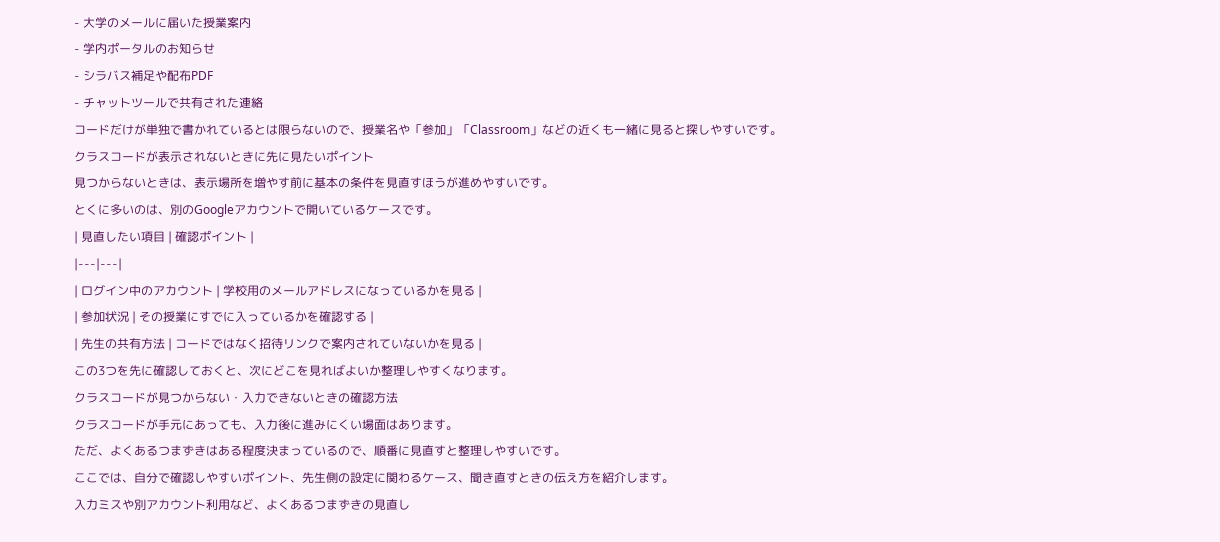- 大学のメールに届いた授業案内
- 学内ポータルのお知らせ
- シラバス補足や配布PDF
- チャットツールで共有された連絡
コードだけが単独で書かれているとは限らないので、授業名や「参加」「Classroom」などの近くも一緒に見ると探しやすいです。
クラスコードが表示されないときに先に見たいポイント
見つからないときは、表示場所を増やす前に基本の条件を見直すほうが進めやすいです。
とくに多いのは、別のGoogleアカウントで開いているケースです。
| 見直したい項目 | 確認ポイント |
|---|---|
| ログイン中のアカウント | 学校用のメールアドレスになっているかを見る |
| 参加状況 | その授業にすでに入っているかを確認する |
| 先生の共有方法 | コードではなく招待リンクで案内されていないかを見る |
この3つを先に確認しておくと、次にどこを見ればよいか整理しやすくなります。
クラスコードが見つからない・入力できないときの確認方法
クラスコードが手元にあっても、入力後に進みにくい場面はあります。
ただ、よくあるつまずきはある程度決まっているので、順番に見直すと整理しやすいです。
ここでは、自分で確認しやすいポイント、先生側の設定に関わるケース、聞き直すときの伝え方を紹介します。
入力ミスや別アカウント利用など、よくあるつまずきの見直し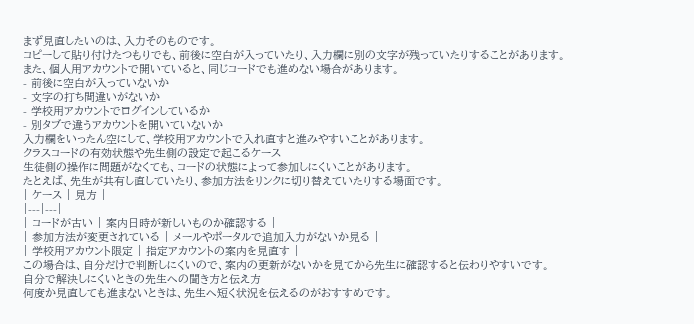まず見直したいのは、入力そのものです。
コピーして貼り付けたつもりでも、前後に空白が入っていたり、入力欄に別の文字が残っていたりすることがあります。
また、個人用アカウントで開いていると、同じコードでも進めない場合があります。
- 前後に空白が入っていないか
- 文字の打ち間違いがないか
- 学校用アカウントでログインしているか
- 別タブで違うアカウントを開いていないか
入力欄をいったん空にして、学校用アカウントで入れ直すと進みやすいことがあります。
クラスコードの有効状態や先生側の設定で起こるケース
生徒側の操作に問題がなくても、コードの状態によって参加しにくいことがあります。
たとえば、先生が共有し直していたり、参加方法をリンクに切り替えていたりする場面です。
| ケース | 見方 |
|---|---|
| コードが古い | 案内日時が新しいものか確認する |
| 参加方法が変更されている | メールやポータルで追加入力がないか見る |
| 学校用アカウント限定 | 指定アカウントの案内を見直す |
この場合は、自分だけで判断しにくいので、案内の更新がないかを見てから先生に確認すると伝わりやすいです。
自分で解決しにくいときの先生への聞き方と伝え方
何度か見直しても進まないときは、先生へ短く状況を伝えるのがおすすめです。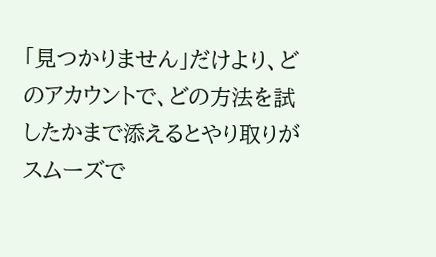「見つかりません」だけより、どのアカウントで、どの方法を試したかまで添えるとやり取りがスムーズで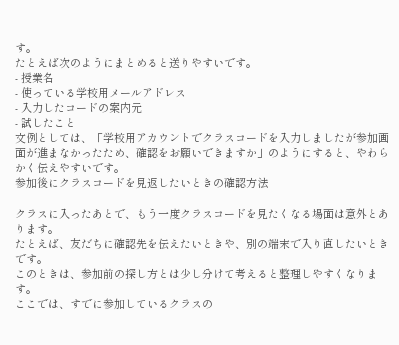す。
たとえば次のようにまとめると送りやすいです。
- 授業名
- 使っている学校用メールアドレス
- 入力したコードの案内元
- 試したこと
文例としては、「学校用アカウントでクラスコードを入力しましたが参加画面が進まなかったため、確認をお願いできますか」のようにすると、やわらかく伝えやすいです。
参加後にクラスコードを見返したいときの確認方法

クラスに入ったあとで、もう一度クラスコードを見たくなる場面は意外とあります。
たとえば、友だちに確認先を伝えたいときや、別の端末で入り直したいときです。
このときは、参加前の探し方とは少し分けて考えると整理しやすくなります。
ここでは、すでに参加しているクラスの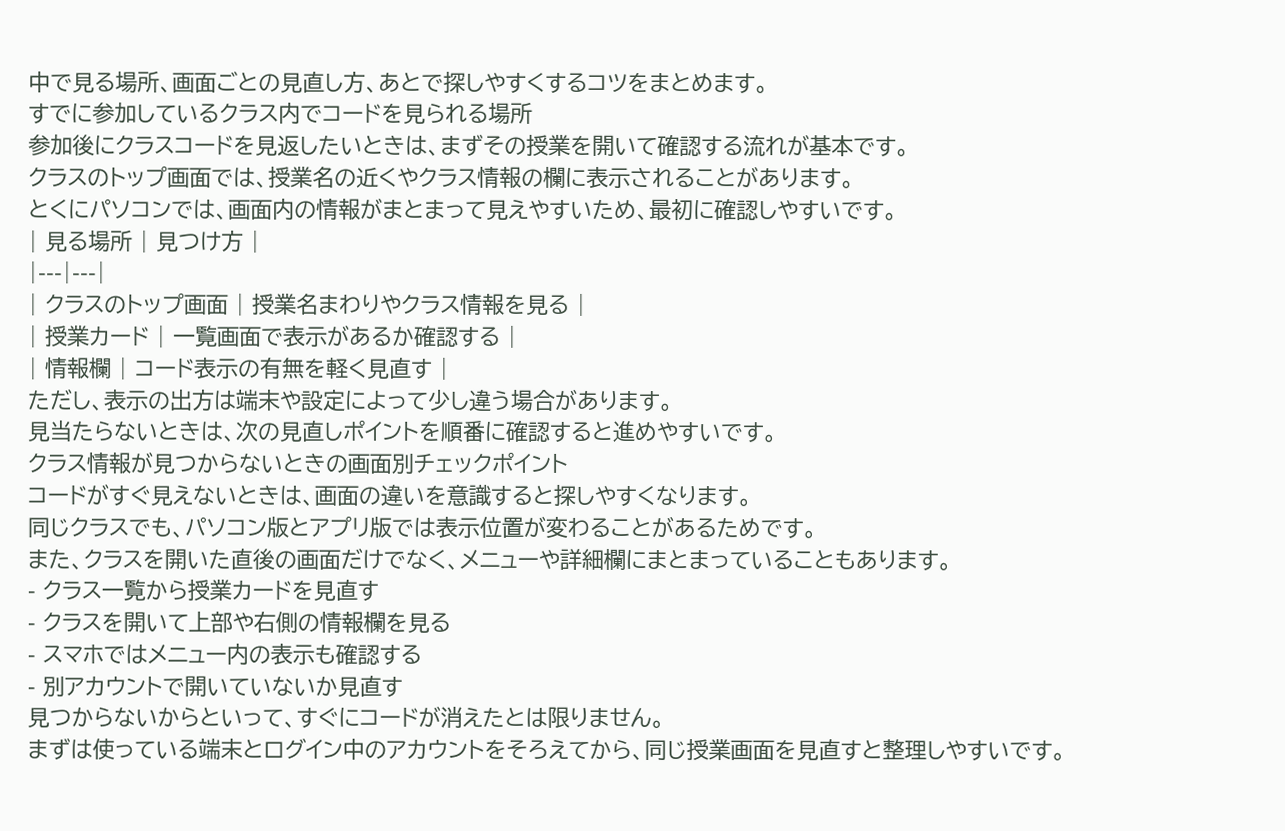中で見る場所、画面ごとの見直し方、あとで探しやすくするコツをまとめます。
すでに参加しているクラス内でコードを見られる場所
参加後にクラスコードを見返したいときは、まずその授業を開いて確認する流れが基本です。
クラスのトップ画面では、授業名の近くやクラス情報の欄に表示されることがあります。
とくにパソコンでは、画面内の情報がまとまって見えやすいため、最初に確認しやすいです。
| 見る場所 | 見つけ方 |
|---|---|
| クラスのトップ画面 | 授業名まわりやクラス情報を見る |
| 授業カード | 一覧画面で表示があるか確認する |
| 情報欄 | コード表示の有無を軽く見直す |
ただし、表示の出方は端末や設定によって少し違う場合があります。
見当たらないときは、次の見直しポイントを順番に確認すると進めやすいです。
クラス情報が見つからないときの画面別チェックポイント
コードがすぐ見えないときは、画面の違いを意識すると探しやすくなります。
同じクラスでも、パソコン版とアプリ版では表示位置が変わることがあるためです。
また、クラスを開いた直後の画面だけでなく、メニューや詳細欄にまとまっていることもあります。
- クラス一覧から授業カードを見直す
- クラスを開いて上部や右側の情報欄を見る
- スマホではメニュー内の表示も確認する
- 別アカウントで開いていないか見直す
見つからないからといって、すぐにコードが消えたとは限りません。
まずは使っている端末とログイン中のアカウントをそろえてから、同じ授業画面を見直すと整理しやすいです。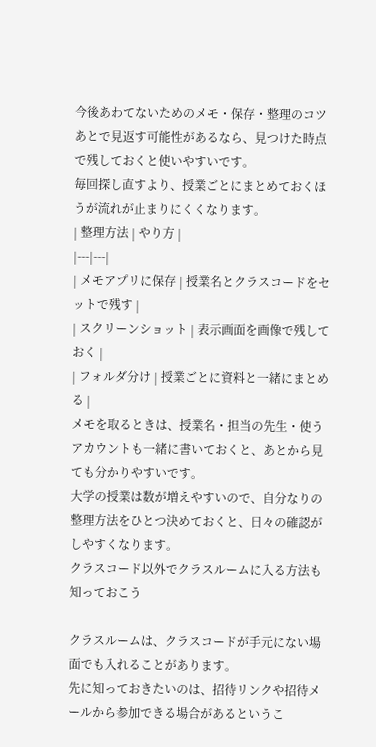今後あわてないためのメモ・保存・整理のコツ
あとで見返す可能性があるなら、見つけた時点で残しておくと使いやすいです。
毎回探し直すより、授業ごとにまとめておくほうが流れが止まりにくくなります。
| 整理方法 | やり方 |
|---|---|
| メモアプリに保存 | 授業名とクラスコードをセットで残す |
| スクリーンショット | 表示画面を画像で残しておく |
| フォルダ分け | 授業ごとに資料と一緒にまとめる |
メモを取るときは、授業名・担当の先生・使うアカウントも一緒に書いておくと、あとから見ても分かりやすいです。
大学の授業は数が増えやすいので、自分なりの整理方法をひとつ決めておくと、日々の確認がしやすくなります。
クラスコード以外でクラスルームに入る方法も知っておこう

クラスルームは、クラスコードが手元にない場面でも入れることがあります。
先に知っておきたいのは、招待リンクや招待メールから参加できる場合があるというこ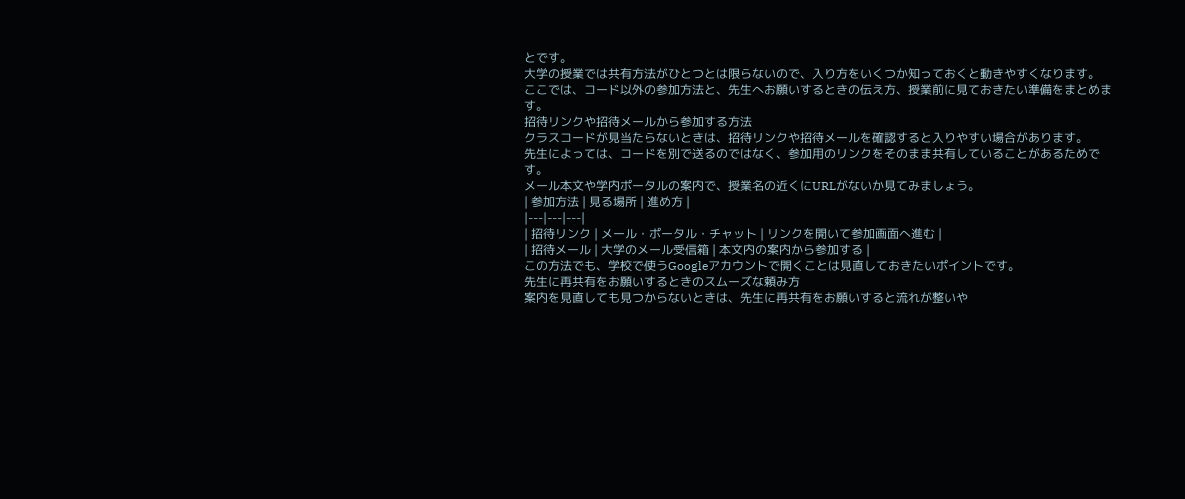とです。
大学の授業では共有方法がひとつとは限らないので、入り方をいくつか知っておくと動きやすくなります。
ここでは、コード以外の参加方法と、先生へお願いするときの伝え方、授業前に見ておきたい準備をまとめます。
招待リンクや招待メールから参加する方法
クラスコードが見当たらないときは、招待リンクや招待メールを確認すると入りやすい場合があります。
先生によっては、コードを別で送るのではなく、参加用のリンクをそのまま共有していることがあるためです。
メール本文や学内ポータルの案内で、授業名の近くにURLがないか見てみましょう。
| 参加方法 | 見る場所 | 進め方 |
|---|---|---|
| 招待リンク | メール・ポータル・チャット | リンクを開いて参加画面へ進む |
| 招待メール | 大学のメール受信箱 | 本文内の案内から参加する |
この方法でも、学校で使うGoogleアカウントで開くことは見直しておきたいポイントです。
先生に再共有をお願いするときのスムーズな頼み方
案内を見直しても見つからないときは、先生に再共有をお願いすると流れが整いや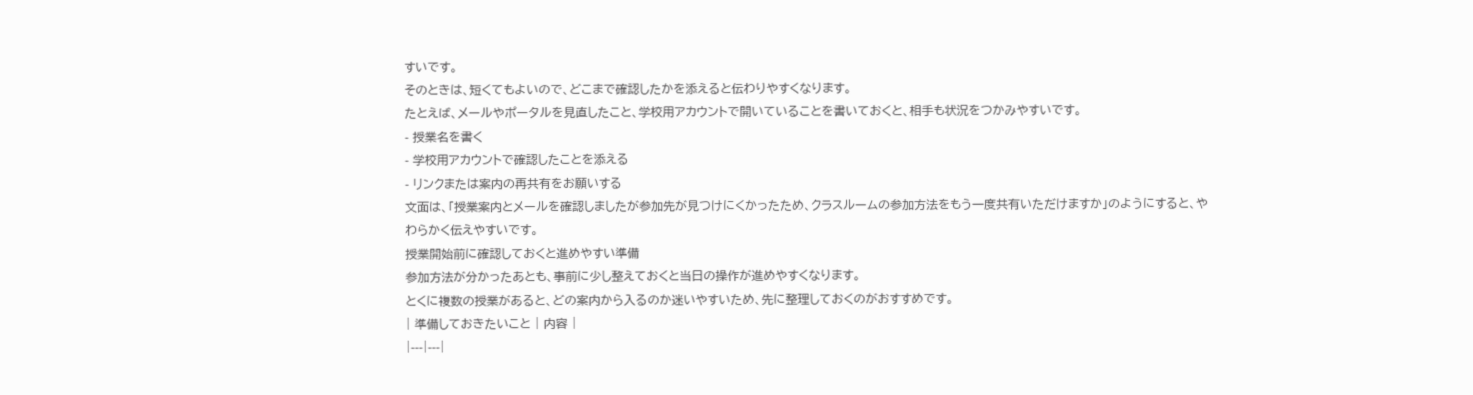すいです。
そのときは、短くてもよいので、どこまで確認したかを添えると伝わりやすくなります。
たとえば、メールやポータルを見直したこと、学校用アカウントで開いていることを書いておくと、相手も状況をつかみやすいです。
- 授業名を書く
- 学校用アカウントで確認したことを添える
- リンクまたは案内の再共有をお願いする
文面は、「授業案内とメールを確認しましたが参加先が見つけにくかったため、クラスルームの参加方法をもう一度共有いただけますか」のようにすると、やわらかく伝えやすいです。
授業開始前に確認しておくと進めやすい準備
参加方法が分かったあとも、事前に少し整えておくと当日の操作が進めやすくなります。
とくに複数の授業があると、どの案内から入るのか迷いやすいため、先に整理しておくのがおすすめです。
| 準備しておきたいこと | 内容 |
|---|---|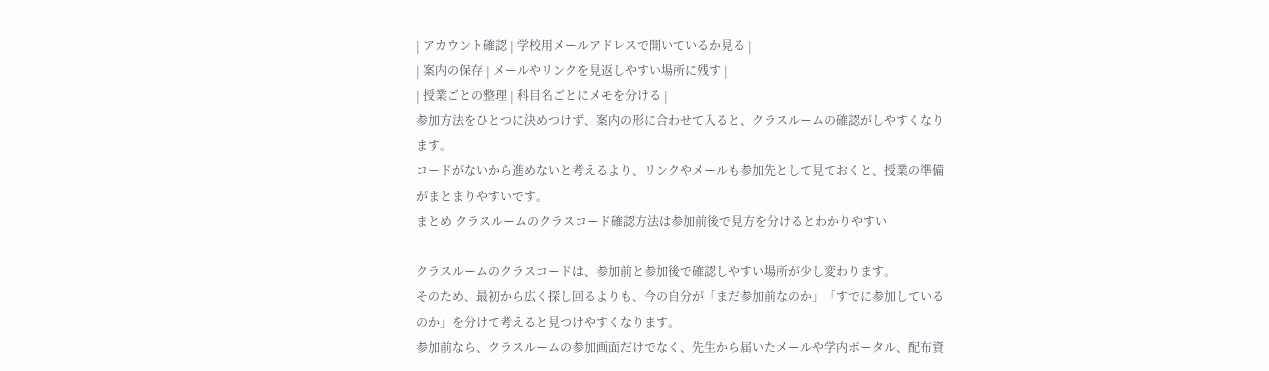| アカウント確認 | 学校用メールアドレスで開いているか見る |
| 案内の保存 | メールやリンクを見返しやすい場所に残す |
| 授業ごとの整理 | 科目名ごとにメモを分ける |
参加方法をひとつに決めつけず、案内の形に合わせて入ると、クラスルームの確認がしやすくなります。
コードがないから進めないと考えるより、リンクやメールも参加先として見ておくと、授業の準備がまとまりやすいです。
まとめ クラスルームのクラスコード確認方法は参加前後で見方を分けるとわかりやすい

クラスルームのクラスコードは、参加前と参加後で確認しやすい場所が少し変わります。
そのため、最初から広く探し回るよりも、今の自分が「まだ参加前なのか」「すでに参加しているのか」を分けて考えると見つけやすくなります。
参加前なら、クラスルームの参加画面だけでなく、先生から届いたメールや学内ポータル、配布資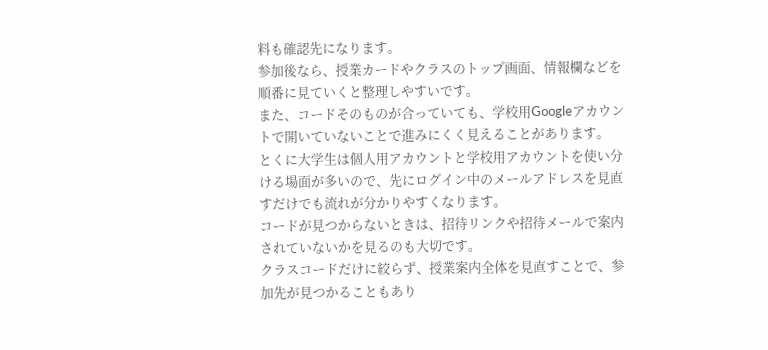料も確認先になります。
参加後なら、授業カードやクラスのトップ画面、情報欄などを順番に見ていくと整理しやすいです。
また、コードそのものが合っていても、学校用Googleアカウントで開いていないことで進みにくく見えることがあります。
とくに大学生は個人用アカウントと学校用アカウントを使い分ける場面が多いので、先にログイン中のメールアドレスを見直すだけでも流れが分かりやすくなります。
コードが見つからないときは、招待リンクや招待メールで案内されていないかを見るのも大切です。
クラスコードだけに絞らず、授業案内全体を見直すことで、参加先が見つかることもあり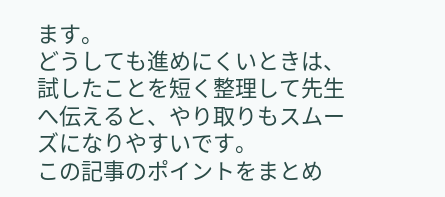ます。
どうしても進めにくいときは、試したことを短く整理して先生へ伝えると、やり取りもスムーズになりやすいです。
この記事のポイントをまとめ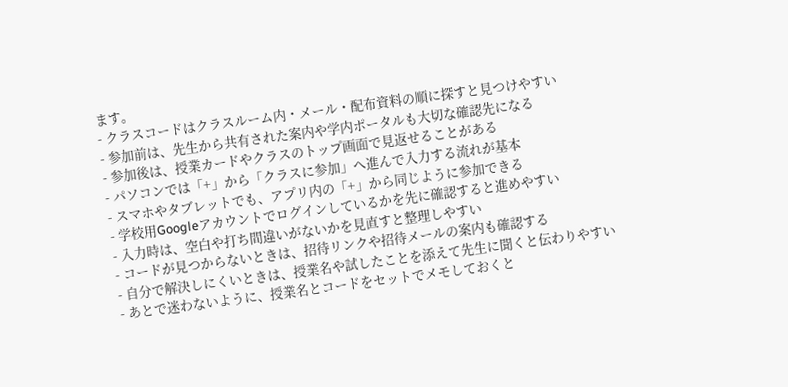ます。
- クラスコードはクラスルーム内・メール・配布資料の順に探すと見つけやすい
- 参加前は、先生から共有された案内や学内ポータルも大切な確認先になる
- 参加後は、授業カードやクラスのトップ画面で見返せることがある
- パソコンでは「+」から「クラスに参加」へ進んで入力する流れが基本
- スマホやタブレットでも、アプリ内の「+」から同じように参加できる
- 学校用Googleアカウントでログインしているかを先に確認すると進めやすい
- 入力時は、空白や打ち間違いがないかを見直すと整理しやすい
- コードが見つからないときは、招待リンクや招待メールの案内も確認する
- 自分で解決しにくいときは、授業名や試したことを添えて先生に聞くと伝わりやすい
- あとで迷わないように、授業名とコードをセットでメモしておくと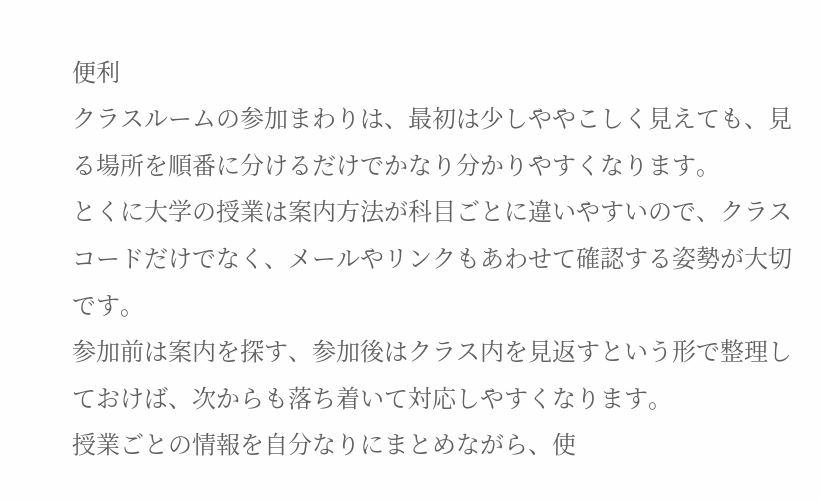便利
クラスルームの参加まわりは、最初は少しややこしく見えても、見る場所を順番に分けるだけでかなり分かりやすくなります。
とくに大学の授業は案内方法が科目ごとに違いやすいので、クラスコードだけでなく、メールやリンクもあわせて確認する姿勢が大切です。
参加前は案内を探す、参加後はクラス内を見返すという形で整理しておけば、次からも落ち着いて対応しやすくなります。
授業ごとの情報を自分なりにまとめながら、使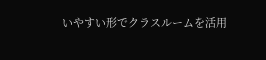いやすい形でクラスルームを活用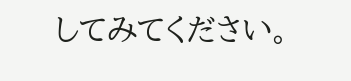してみてください。